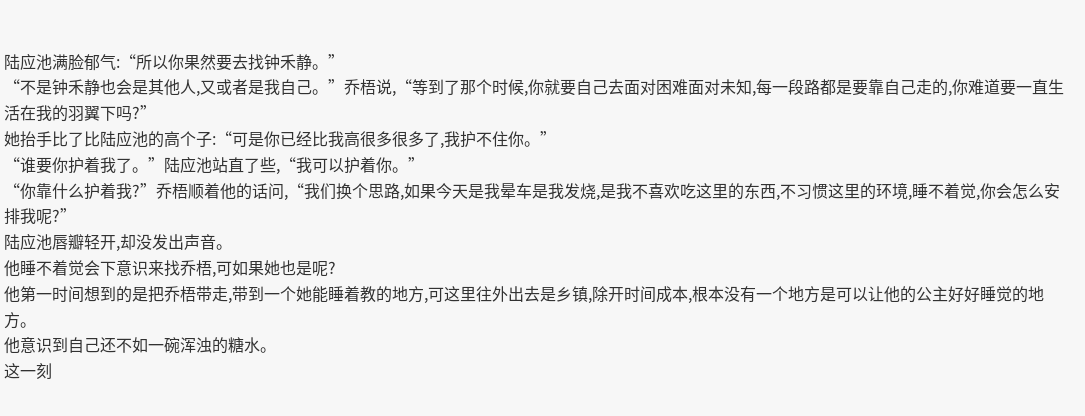陆应池满脸郁气:“所以你果然要去找钟禾静。”
“不是钟禾静也会是其他人,又或者是我自己。”乔梧说,“等到了那个时候,你就要自己去面对困难面对未知,每一段路都是要靠自己走的,你难道要一直生活在我的羽翼下吗?”
她抬手比了比陆应池的高个子:“可是你已经比我高很多很多了,我护不住你。”
“谁要你护着我了。”陆应池站直了些,“我可以护着你。”
“你靠什么护着我?”乔梧顺着他的话问,“我们换个思路,如果今天是我晕车是我发烧,是我不喜欢吃这里的东西,不习惯这里的环境,睡不着觉,你会怎么安排我呢?”
陆应池唇瓣轻开,却没发出声音。
他睡不着觉会下意识来找乔梧,可如果她也是呢?
他第一时间想到的是把乔梧带走,带到一个她能睡着教的地方,可这里往外出去是乡镇,除开时间成本,根本没有一个地方是可以让他的公主好好睡觉的地方。
他意识到自己还不如一碗浑浊的糖水。
这一刻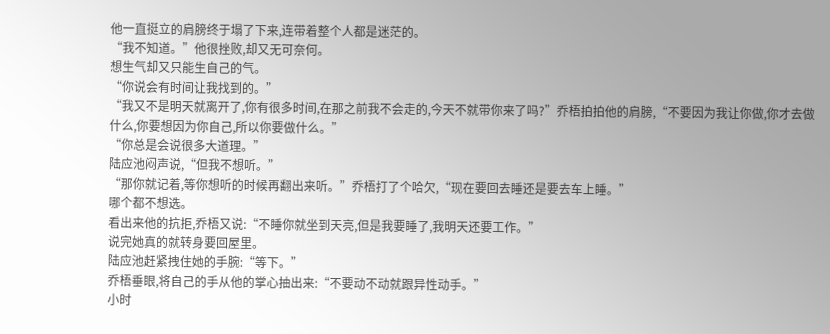他一直挺立的肩膀终于塌了下来,连带着整个人都是迷茫的。
“我不知道。”他很挫败,却又无可奈何。
想生气却又只能生自己的气。
“你说会有时间让我找到的。”
“我又不是明天就离开了,你有很多时间,在那之前我不会走的,今天不就带你来了吗?”乔梧拍拍他的肩膀,“不要因为我让你做,你才去做什么,你要想因为你自己,所以你要做什么。”
“你总是会说很多大道理。”
陆应池闷声说,“但我不想听。”
“那你就记着,等你想听的时候再翻出来听。”乔梧打了个哈欠,“现在要回去睡还是要去车上睡。”
哪个都不想选。
看出来他的抗拒,乔梧又说:“不睡你就坐到天亮,但是我要睡了,我明天还要工作。”
说完她真的就转身要回屋里。
陆应池赶紧拽住她的手腕:“等下。”
乔梧垂眼,将自己的手从他的掌心抽出来:“不要动不动就跟异性动手。”
小时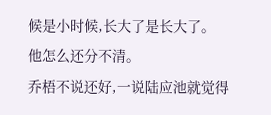候是小时候,长大了是长大了。
他怎么还分不清。
乔梧不说还好,一说陆应池就觉得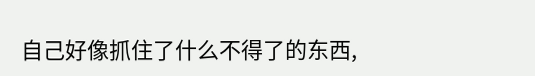自己好像抓住了什么不得了的东西,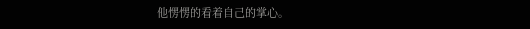他愣愣的看着自己的掌心。